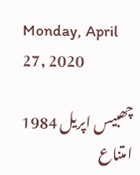Monday, April 27, 2020

چھبیس اپریل 1984 امتناع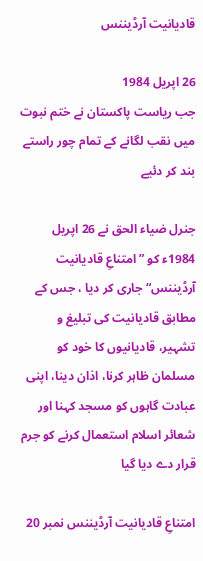قادیانیت آرڈیننس

26 اپریل 1984
جب ریاست پاکستان نے ختم نبوت میں نقب لگانے کے تمام چور راستے بند کر دئیے

جنرل ضیاء الحق نے 26 اپریل 1984ء کو ”امتناعِ قادیانیت آرڈیننس“ جاری کر دیا ، جس کے مطابق قادیانیت کی تبلیغ و تشہیر، قادیانیوں کا خود کو مسلمان ظاہر کرنا، اذان دینا، اپنی عبادت گاہوں کو مسجد کہنا اور شعائر اسلام استعمال کرنے کو جرم قرار دے دیا گیا

امتناعِ قادیانیت آرڈیننس نمبر 20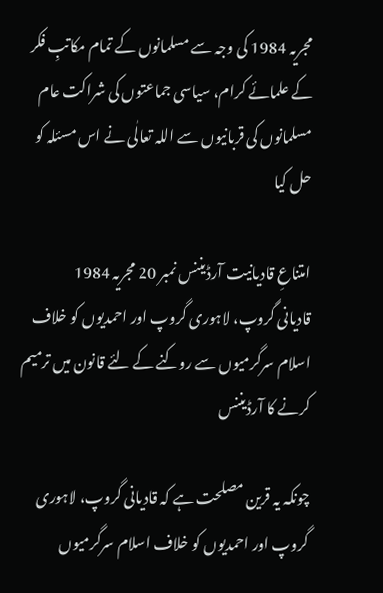مجریہ 1984 کی وجہ سے مسلمانوں کے تمام مکاتبِ فکر کے علمائے کرام، سیاسی جماعتوں کی شراکت عام مسلمانوں کی قربانیوں سے اللہ تعالٰی نے اس مسئلہ کو حل کیا

امتناعِ قادیانیت آرڈیننس نمبر 20 مجریہ 1984
قادیانی گروپ، لاہوری گروپ اور احمدیوں کو خلاف اسلام سرگرمیوں سے روکنے کے لئے قانون میں ترمیم کرنے کا آرڈیننس

چونکہ یہ قرین مصلحت ہے کہ قادیانی گروپ، لاہوری گروپ اور احمدیوں کو خلاف اسلام سرگرمیوں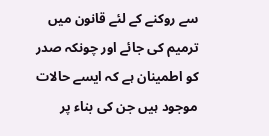سے روکنے کے لئے قانون میں ترمیم کی جائے اور چونکہ صدر کو اطمینان ہے کہ ایسے حالات موجود ہیں جن کی بناء پر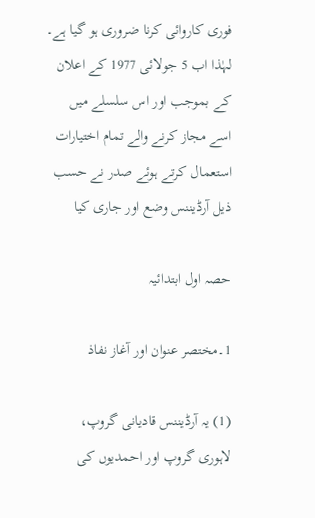فوری کاروائی کرنا ضروری ہو گیا ہے۔
لہٰذا اب 5 جولائی 1977 کے اعلان کے بموجب اور اس سلسلے میں اسے مجاز کرنے والے تمام اختیارات استعمال کرتے ہوئے صدر نے حسب ذیل آرڈیننس وضع اور جاری کیا

حصہ اول ابتدائیہ

1۔مختصر عنوان اور آغاز نفاذ

(1) یہ آرڈیننس قادیانی گروپ، لاہوری گروپ اور احمدیوں کی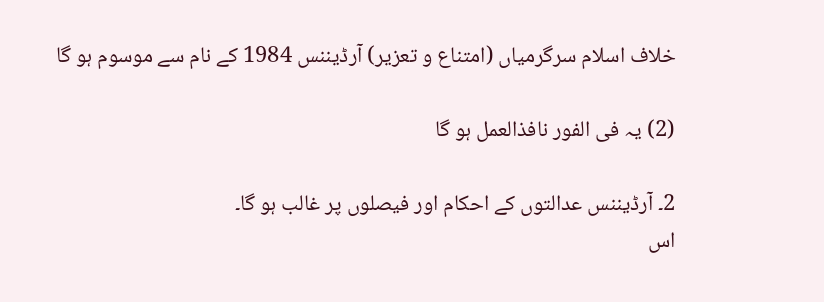خلاف اسلام سرگرمیاں (امتناع و تعزیر) آرڈیننس 1984 کے نام سے موسوم ہو گا

(2) یہ فی الفور نافذالعمل ہو گا

2۔ آرڈیننس عدالتوں کے احکام اور فیصلوں پر غالب ہو گا۔
اس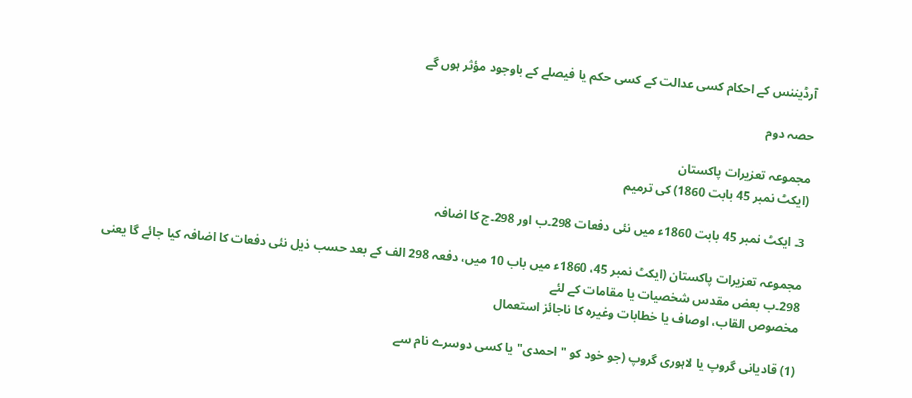آرڈیننس کے احکام کسی عدالت کے کسی حکم یا فیصلے کے باوجود مؤثر ہوں گے

حصہ دوم

مجموعہ تعزیرات پاکستان
(ایکٹ نمبر 45 بابت 1860) کی ترمیم

3۔ ایکٹ نمبر 45 بابت 1860ء میں نئی دفعات 298۔ب اور 298۔ج کا اضافہ

مجموعہ تعزیرات پاکستان (ایکٹ نمبر 45، 1860ء میں باب 10 میں، دفعہ 298 الف کے بعد حسب ذیل نئی دفعات کا اضافہ کیا جائے گا یعنی
298۔ب بعض مقدس شخصیات یا مقامات کے لئے
مخصوص القاب، اوصاف یا خطابات وغیرہ کا ناجائز استعمال

(1) قادیانی گروپ یا لاہوری گروپ (جو خود کو "احمدی" یا کسی دوسرے نام سے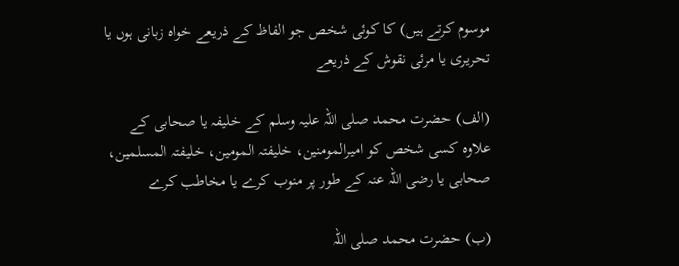موسوم کرتے ہیں) کا کوئی شخص جو الفاظ کے ذریعے خواہ زبانی ہوں یا تحریری یا مرئی نقوش کے ذریعے

(الف) حضرت محمد صلی اللہ علیہ وسلم کے خلیفہ یا صحابی کے علاوہ کسی شخص کو امیرالمومنین، خلیفتہ المومین، خلیفتہ المسلمین، صحابی یا رضی اللہ عنہ کے طور پر منوب کرے یا مخاطب کرے

(ب) حضرت محمد صلی اللہ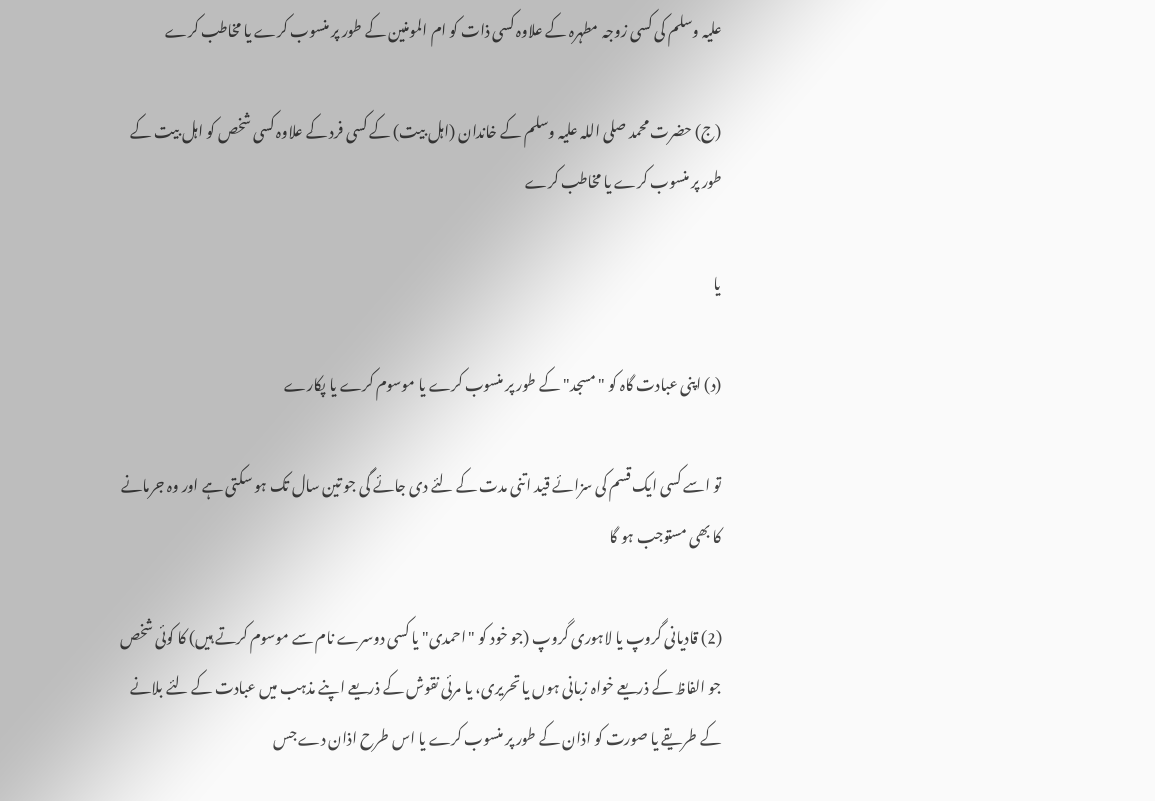علیہ وسلم کی کسی زوجہ مطہرہ کے علاوہ کسی ذات کو ام المومنین کے طور پر منسوب کرے یا مخاطب کرے

(ج) حضرت محمد صلی اللہ علیہ وسلم کے خاندان (اہل بیت) کے کسی فرد کے علاوہ کسی شخص کو اہل بیت کے طور پر منسوب کرے یا مخاطب کرے

یا

(د) اپنی عبادت گاہ کو "مسجد" کے طور پر منسوب کرے یا موسوم کرے یا پکارے

تو اسے کسی ایک قسم کی سزائے قید اتنی مدت کے لئے دی جائے گی جو تین سال تک ہو سکتی ہے اور وہ جرمانے کا بھی مستوجب ہو گا

(2) قادیانی گروپ یا لاہوری گروپ (جو خود کو "احمدی" یا کسی دوسرے نام سے موسوم کرتے ہیں) کا کوئی شخص جو الفاظ کے ذریعے خواہ زبانی ہوں یا تحریری، یا مرئی نقوش کے ذریعے اپنے مذہب میں عبادت کے لئے بلانے کے طریقے یا صورت کو اذان کے طور پر منسوب کرے یا اس طرح اذان دے جس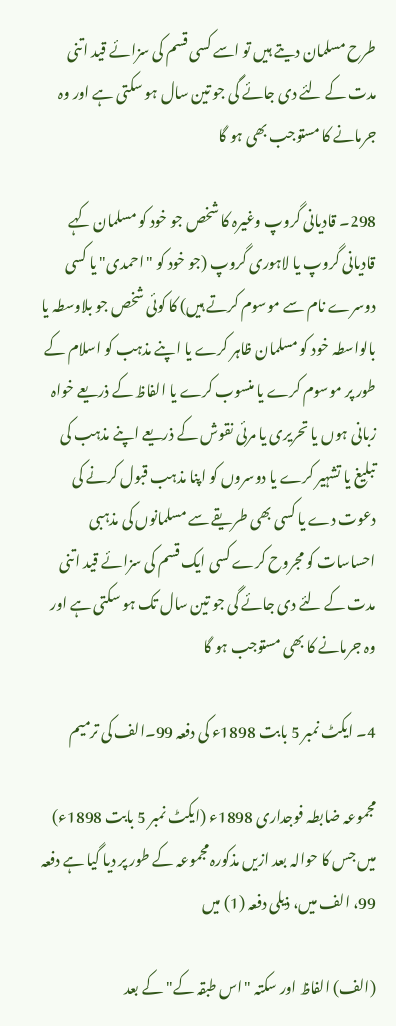طرح مسلمان دیتے ہیں تو اسے کسی قسم کی سزائے قید اتنی مدت کے لئے دی جائے گی جو تین سال ہو سکتی ہے اور وہ جرمانے کا مستوجب بھی ہو گا

298۔ قادیانی گروپ وغیرہ کا شخص جو خود کو مسلمان کہے
قادیانی گروپ یا لاہوری گروپ (جو خود کو "احمدی" یا کسی دوسرے نام سے موسوم کرتے ہیں) کا کوئی شخص جو بلاوسطہ یا بالواسطہ خود کو مسلمان ظاہر کرے یا اپنے مذہب کو اسلام کے طور پر موسوم کرے یا منسوب کرے یا الفاظ کے ذریعے خواہ زبانی ہوں یا تحریری یا مرئی نقوش کے ذریعے اپنے مذہب کی تبلیغ یا تشہیر کرے یا دوسروں کو اپنا مذہب قبول کرنے کی دعوت دے یا کسی بھی طریقے سے مسلمانوں کی مذہبی احساسات کو مجروح کرے کسی ایک قسم کی سزائے قید اتنی مدت کے لئے دی جائے گی جو تین سال تک ہو سکتی ہے اور وہ جرمانے کا بھی مستوجب ہو گا

4۔ ایکٹ نمبر 5 بابت 1898ء کی دفعہ 99۔الف کی ترمیم

مجموعہ ضابطہ فوجداری 1898ء (ایکٹ نمبر 5 بابت 1898ء) میں جس کا حوالہ بعد ازیں مذکورہ مجموعہ کے طور پر دیا گیا ہے دفعہ 99، الف میں، ذیلی دفعہ (1) میں

(الف) الفاظ اور سکتہ "اس طبقہ کے" کے بعد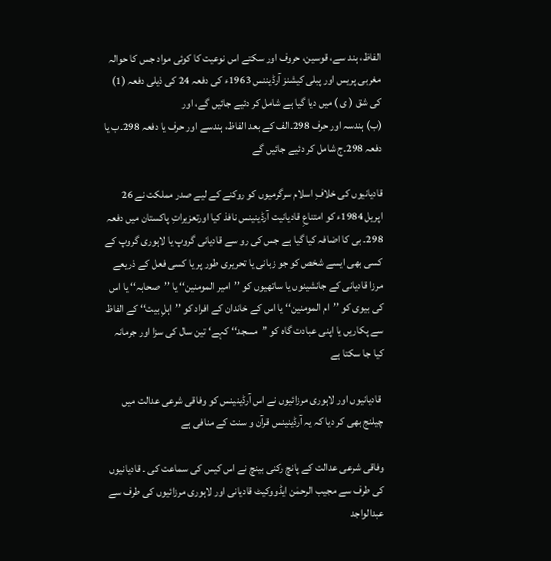الفاظ، ہند سے، قوسین، حروف اور سکتے اس نوعیت کا کوئی مواد جس کا حوالہ مغربی پریس اور پبلی کیشنز آرڈیننس 1963ء کی دفعہ 24 کی ذیلی دفعہ (1) کی شق ( ی ) میں دیا گیا ہے شامل کر دئیے جائیں گے، اور
(ب) ہندسہ اور حرف 298۔الف کے بعد الفاظ، ہندسے اور حرف یا دفعہ 298۔ب یا دفعہ 298۔ج شامل کر دئیے جائیں گے

قادیانیوں کی خلافِ اسلام سرگرمیوں کو روکنے کے لیے صدر مملکت نے 26 اپریل 1984ء کو امتناعِ قادیانیت آرڈینینس نافذ کیا اورتعزیراتِ پاکستان میں دفعہ 298۔ بی کا اضافہ کیا گیا ہے جس کی رو سے قادیانی گروپ یا لاہوری گروپ کے کسی بھی ایسے شخص کو جو زبانی یا تحریری طور پر یا کسی فعل کے ذریعے مرزا قادیانی کے جانشینوں یا ساتھیوں کو ’’امیر المومنین‘‘ یا ’’صحابہ‘‘ یا اس کی بیوی کو ’’ام المومنین‘‘ یا اس کے خاندان کے افراد کو ’’اہلِ بیت‘‘ کے الفاظ سے پکاریں یا اپنی عبادت گاہ کو ’’مسجد‘‘ کہے‘ تین سال کی سزا اور جرمانہ کیا جا سکتا ہے

 قادیانیوں اور لاہوری مرزائیوں نے اس آرڈینینس کو وفاقی شرعی عدالت میں چیلنج بھی کر دیا کہ یہ آرڈینینس قرآن و سنت کے منافی ہے

وفاقی شرعی عدالت کے پانچ رکنی بینچ نے اس کیس کی سماعت کی ۔ قادیانیوں کی طرف سے مجیب الرحمٰن ایڈووکیٹ قادیانی اور لاہوری مرزائیوں کی طرف سے عبدالواجد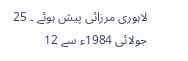لاہوری مرزائی پیش ہوئے ۔ 25 جولائی 1984ء سے 12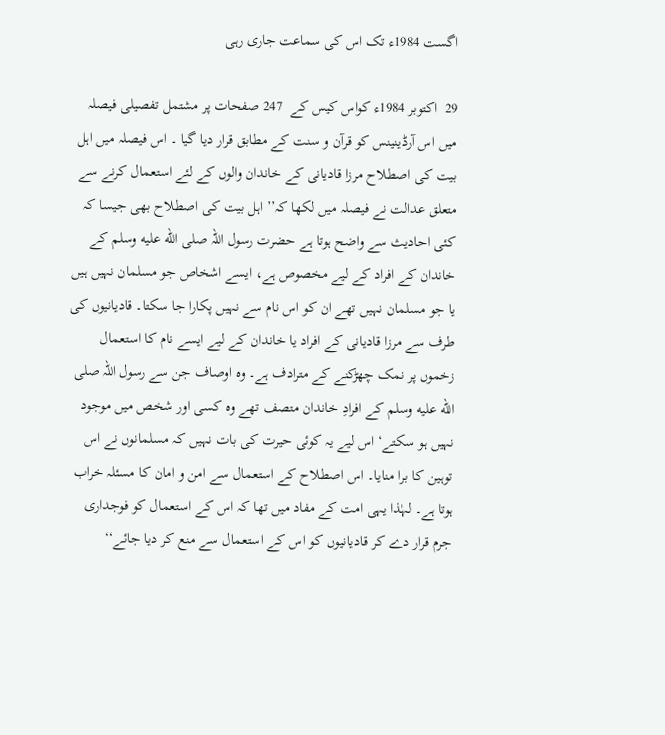اگست 1984ء تک اس کی سماعت جاری رہی

29  اکتوبر 1984ء کواس کیس کے  247 صفحات پر مشتمل تفصیلی فیصلہ میں اس آرڈینینس کو قرآن و سنت کے مطابق قرار دیا گیا ۔ اس فیصلہ میں اہل بیت کی اصطلاح مرزا قادیانی کے خاندان والوں کے لئے استعمال کرنے سے متعلق عدالت نے فیصلہ میں لکھا کہ’’ اہل بیت کی اصطلاح بھی جیسا کہ کئی احادیث سے واضح ہوتا ہے حضرت رسول اللہ صلى الله عليه وسلم کے خاندان کے افراد کے لیے مخصوص ہے، ایسے اشخاص جو مسلمان نہیں ہیں یا جو مسلمان نہیں تھے ان کو اس نام سے نہیں پکارا جا سکتا۔ قادیانیوں کی طرف سے مرزا قادیانی کے افراد یا خاندان کے لیے ایسے نام کا استعمال زخموں پر نمک چھڑکنے کے مترادف ہے۔ وہ اوصاف جن سے رسول اللہ صلى الله عليه وسلم کے افرادِ خاندان متصف تھے وہ کسی اور شخص میں موجود نہیں ہو سکتے‘ اس لیے یہ کوئی حیرت کی بات نہیں کہ مسلمانوں نے اس توہین کا برا منایا۔ اس اصطلاح کے استعمال سے امن و امان کا مسئلہ خراب ہوتا ہے۔ لہٰذا یہی امت کے مفاد میں تھا کہ اس کے استعمال کو فوجداری جرم قرار دے کر قادیانیوں کو اس کے استعمال سے منع کر دیا جائے‘‘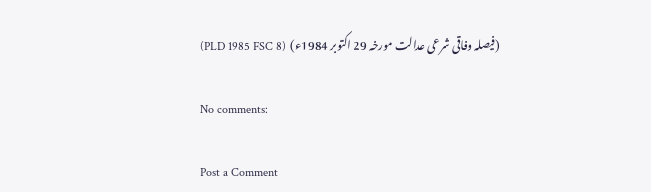(فیصلہ وفاقی شرعی عدالت مورخہ 29 اکتوبر 1984ء)  (PLD 1985 FSC 8)

No comments:

Post a Comment